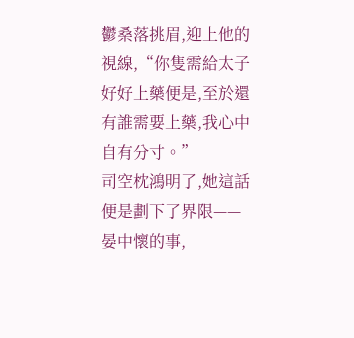鬱桑落挑眉,迎上他的視線,“你隻需給太子好好上藥便是,至於還有誰需要上藥,我心中自有分寸。”
司空枕鴻明了,她這話便是劃下了界限——
晏中懷的事,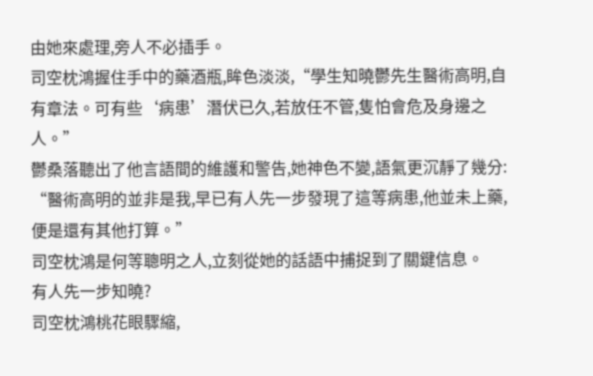由她來處理,旁人不必插手。
司空枕鴻握住手中的藥酒瓶,眸色淡淡,“學生知曉鬱先生醫術高明,自有章法。可有些‘病患’潛伏已久,若放任不管,隻怕會危及身邊之人。”
鬱桑落聽出了他言語間的維護和警告,她神色不變,語氣更沉靜了幾分:
“醫術高明的並非是我,早已有人先一步發現了這等病患,他並未上藥,便是還有其他打算。”
司空枕鴻是何等聰明之人,立刻從她的話語中捕捉到了關鍵信息。
有人先一步知曉?
司空枕鴻桃花眼驟縮,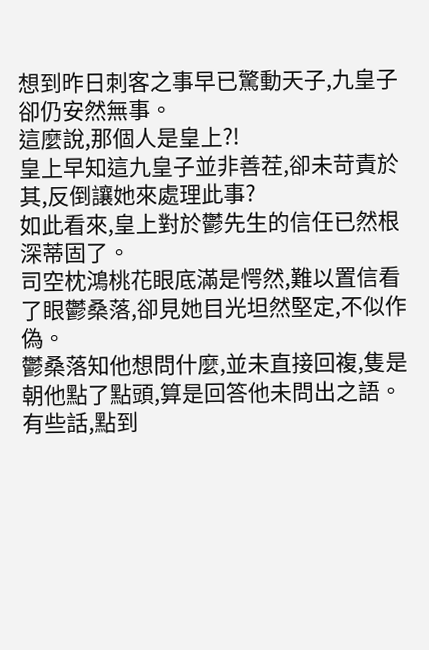想到昨日刺客之事早已驚動天子,九皇子卻仍安然無事。
這麼說,那個人是皇上?!
皇上早知這九皇子並非善茬,卻未苛責於其,反倒讓她來處理此事?
如此看來,皇上對於鬱先生的信任已然根深蒂固了。
司空枕鴻桃花眼底滿是愕然,難以置信看了眼鬱桑落,卻見她目光坦然堅定,不似作偽。
鬱桑落知他想問什麼,並未直接回複,隻是朝他點了點頭,算是回答他未問出之語。
有些話,點到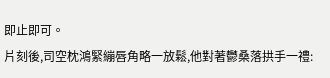即止即可。
片刻後,司空枕鴻緊繃唇角略一放鬆,他對著鬱桑落拱手一禮: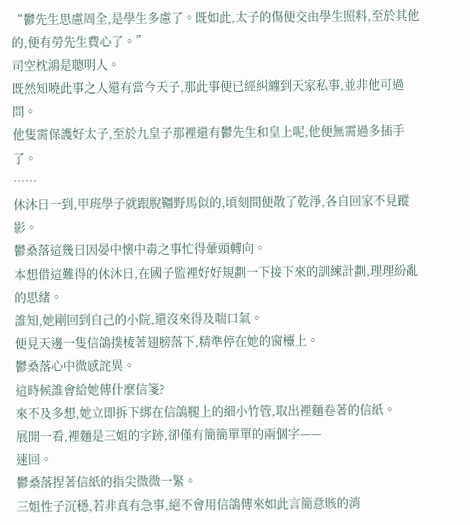“鬱先生思慮周全,是學生多慮了。既如此,太子的傷便交由學生照料,至於其他的,便有勞先生費心了。”
司空枕鴻是聰明人。
既然知曉此事之人還有當今天子,那此事便已經糾纏到天家私事,並非他可過問。
他隻需保護好太子,至於九皇子那裡還有鬱先生和皇上呢,他便無需過多插手了。
……
休沐日一到,甲班學子就跟脫韁野馬似的,頃刻間便散了乾淨,各自回家不見蹤影。
鬱桑落這幾日因晏中懷中毒之事忙得暈頭轉向。
本想借這難得的休沐日,在國子監裡好好規劃一下接下來的訓練計劃,理理紛亂的思緒。
誰知,她剛回到自己的小院,還沒來得及喘口氣。
便見天邊一隻信鴿撲棱著翅膀落下,精準停在她的窗欞上。
鬱桑落心中微感詫異。
這時候誰會給她傳什麼信箋?
來不及多想,她立即拆下綁在信鴿腿上的細小竹管,取出裡麵卷著的信紙。
展開一看,裡麵是三姐的字跡,卻僅有簡簡單單的兩個字——
速回。
鬱桑落捏著信紙的指尖微微一緊。
三姐性子沉穩,若非真有急事,絕不會用信鴿傳來如此言簡意賅的消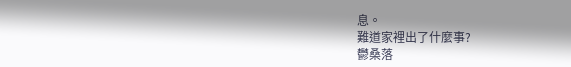息。
難道家裡出了什麼事?
鬱桑落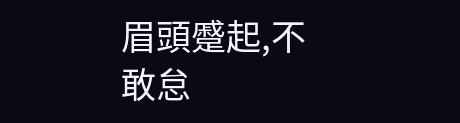眉頭蹙起,不敢怠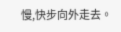慢,快步向外走去。